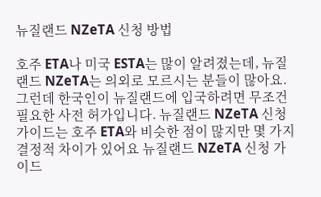뉴질랜드 NZeTA 신청 방법

호주 ETA나 미국 ESTA는 많이 알려졌는데, 뉴질랜드 NZeTA는 의외로 모르시는 분들이 많아요. 그런데 한국인이 뉴질랜드에 입국하려면 무조건 필요한 사전 허가입니다. 뉴질랜드 NZeTA 신청 가이드는 호주 ETA와 비슷한 점이 많지만 몇 가지 결정적 차이가 있어요 뉴질랜드 NZeTA 신청 가이드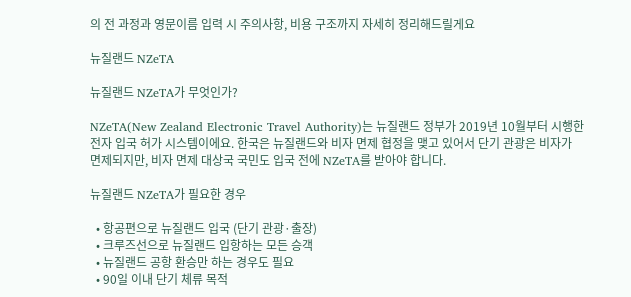의 전 과정과 영문이름 입력 시 주의사항, 비용 구조까지 자세히 정리해드릴게요

뉴질랜드 NZeTA

뉴질랜드 NZeTA가 무엇인가?

NZeTA(New Zealand Electronic Travel Authority)는 뉴질랜드 정부가 2019년 10월부터 시행한 전자 입국 허가 시스템이에요. 한국은 뉴질랜드와 비자 면제 협정을 맺고 있어서 단기 관광은 비자가 면제되지만, 비자 면제 대상국 국민도 입국 전에 NZeTA를 받아야 합니다.

뉴질랜드 NZeTA가 필요한 경우

  • 항공편으로 뉴질랜드 입국 (단기 관광·출장)
  • 크루즈선으로 뉴질랜드 입항하는 모든 승객
  • 뉴질랜드 공항 환승만 하는 경우도 필요
  • 90일 이내 단기 체류 목적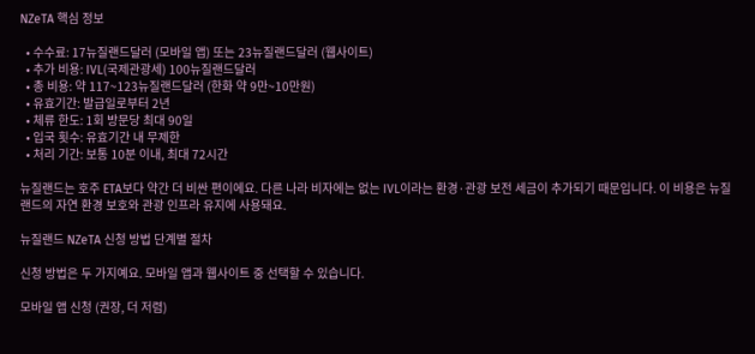NZeTA 핵심 정보

  • 수수료: 17뉴질랜드달러 (모바일 앱) 또는 23뉴질랜드달러 (웹사이트)
  • 추가 비용: IVL(국제관광세) 100뉴질랜드달러
  • 총 비용: 약 117~123뉴질랜드달러 (한화 약 9만~10만원)
  • 유효기간: 발급일로부터 2년
  • 체류 한도: 1회 방문당 최대 90일
  • 입국 횟수: 유효기간 내 무제한
  • 처리 기간: 보통 10분 이내, 최대 72시간

뉴질랜드는 호주 ETA보다 약간 더 비싼 편이에요. 다른 나라 비자에는 없는 IVL이라는 환경·관광 보전 세금이 추가되기 때문입니다. 이 비용은 뉴질랜드의 자연 환경 보호와 관광 인프라 유지에 사용돼요.

뉴질랜드 NZeTA 신청 방법 단계별 절차

신청 방법은 두 가지예요. 모바일 앱과 웹사이트 중 선택할 수 있습니다.

모바일 앱 신청 (권장, 더 저렴)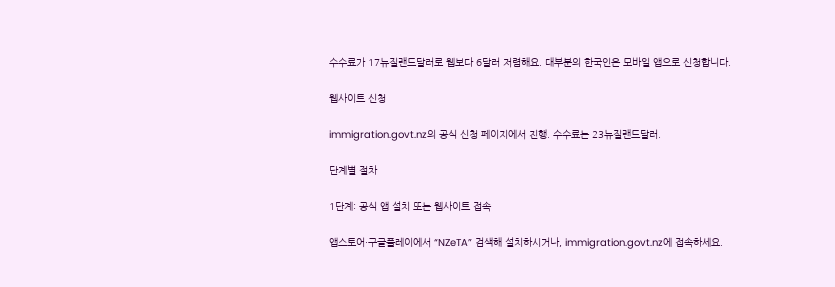수수료가 17뉴질랜드달러로 웹보다 6달러 저렴해요. 대부분의 한국인은 모바일 앱으로 신청합니다.

웹사이트 신청

immigration.govt.nz의 공식 신청 페이지에서 진행. 수수료는 23뉴질랜드달러.

단계별 절차

1단계: 공식 앱 설치 또는 웹사이트 접속

앱스토어·구글플레이에서 “NZeTA” 검색해 설치하시거나, immigration.govt.nz에 접속하세요.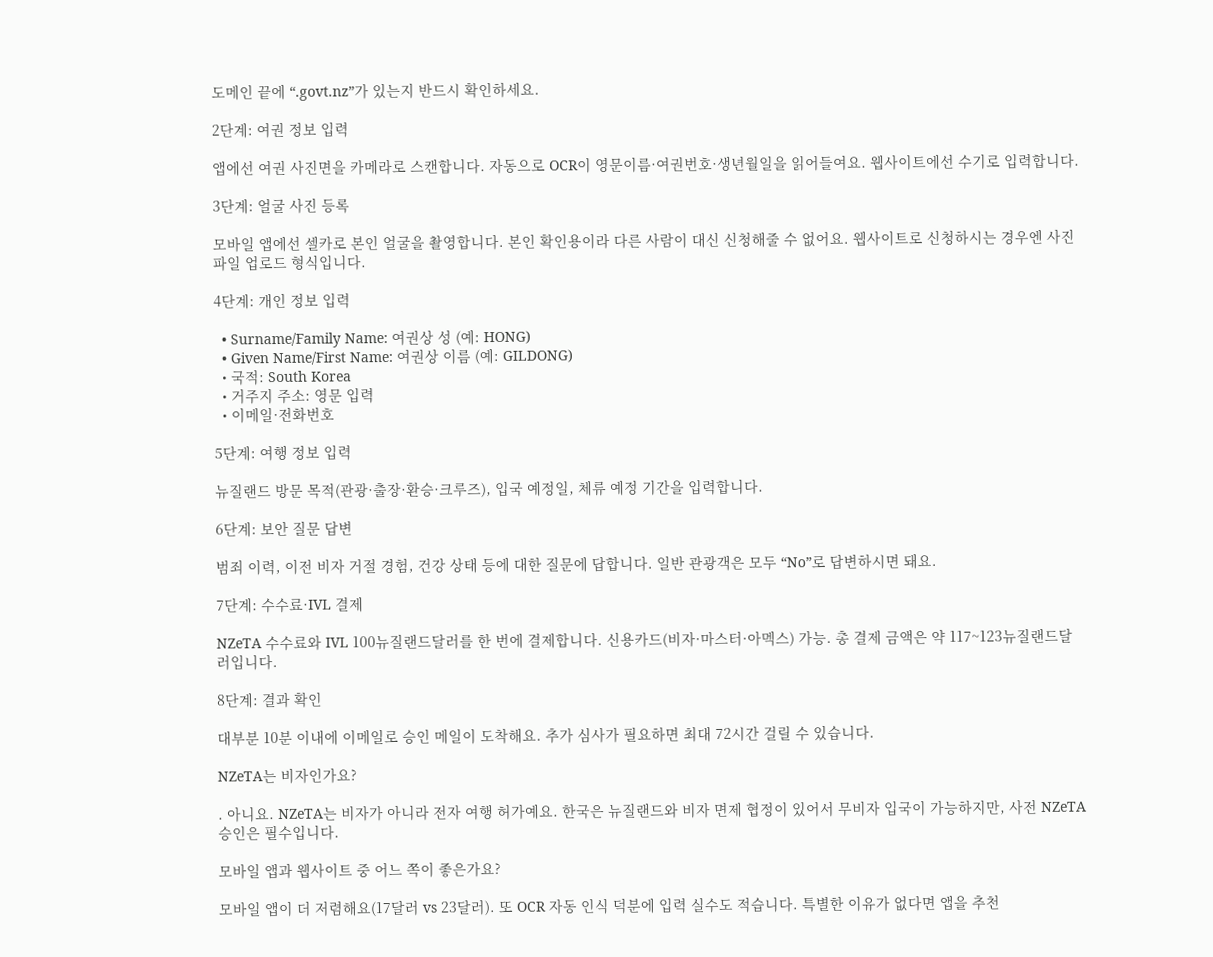도메인 끝에 “.govt.nz”가 있는지 반드시 확인하세요.

2단계: 여권 정보 입력

앱에선 여권 사진면을 카메라로 스캔합니다. 자동으로 OCR이 영문이름·여권번호·생년월일을 읽어들여요. 웹사이트에선 수기로 입력합니다.

3단계: 얼굴 사진 등록

모바일 앱에선 셀카로 본인 얼굴을 촬영합니다. 본인 확인용이라 다른 사람이 대신 신청해줄 수 없어요. 웹사이트로 신청하시는 경우엔 사진 파일 업로드 형식입니다.

4단계: 개인 정보 입력

  • Surname/Family Name: 여권상 성 (예: HONG)
  • Given Name/First Name: 여권상 이름 (예: GILDONG)
  • 국적: South Korea
  • 거주지 주소: 영문 입력
  • 이메일·전화번호

5단계: 여행 정보 입력

뉴질랜드 방문 목적(관광·출장·환승·크루즈), 입국 예정일, 체류 예정 기간을 입력합니다.

6단계: 보안 질문 답변

범죄 이력, 이전 비자 거절 경험, 건강 상태 등에 대한 질문에 답합니다. 일반 관광객은 모두 “No”로 답변하시면 돼요.

7단계: 수수료·IVL 결제

NZeTA 수수료와 IVL 100뉴질랜드달러를 한 번에 결제합니다. 신용카드(비자·마스터·아멕스) 가능. 총 결제 금액은 약 117~123뉴질랜드달러입니다.

8단계: 결과 확인

대부분 10분 이내에 이메일로 승인 메일이 도착해요. 추가 심사가 필요하면 최대 72시간 걸릴 수 있습니다.

NZeTA는 비자인가요?

. 아니요. NZeTA는 비자가 아니라 전자 여행 허가예요. 한국은 뉴질랜드와 비자 면제 협정이 있어서 무비자 입국이 가능하지만, 사전 NZeTA 승인은 필수입니다.

모바일 앱과 웹사이트 중 어느 쪽이 좋은가요?

모바일 앱이 더 저렴해요(17달러 vs 23달러). 또 OCR 자동 인식 덕분에 입력 실수도 적습니다. 특별한 이유가 없다면 앱을 추천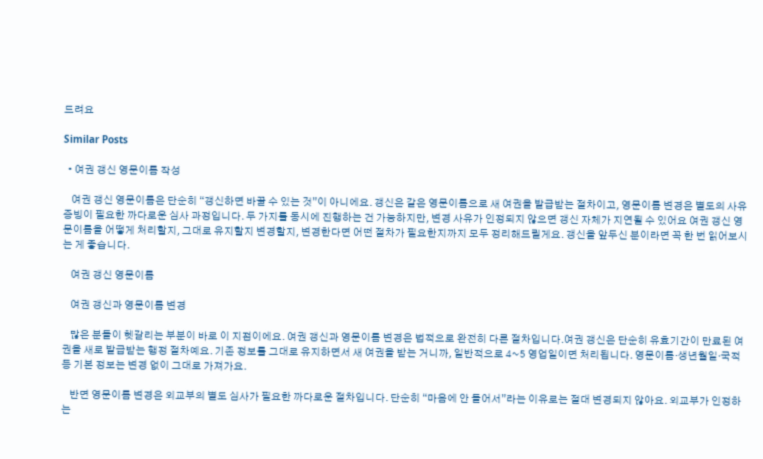드려요

Similar Posts

  • 여권 갱신 영문이름 작성

    여권 갱신 영문이름은 단순히 “갱신하면 바꿀 수 있는 것”이 아니에요. 갱신은 같은 영문이름으로 새 여권을 발급받는 절차이고, 영문이름 변경은 별도의 사유 증빙이 필요한 까다로운 심사 과정입니다. 두 가지를 동시에 진행하는 건 가능하지만, 변경 사유가 인정되지 않으면 갱신 자체가 지연될 수 있어요 여권 갱신 영문이름을 어떻게 처리할지, 그대로 유지할지 변경할지, 변경한다면 어떤 절차가 필요한지까지 모두 정리해드릴게요. 갱신을 앞두신 분이라면 꼭 한 번 읽어보시는 게 좋습니다.

    여권 갱신 영문이름

    여권 갱신과 영문이름 변경

    많은 분들이 헷갈리는 부분이 바로 이 지점이에요. 여권 갱신과 영문이름 변경은 법적으로 완전히 다른 절차입니다.여권 갱신은 단순히 유효기간이 만료된 여권을 새로 발급받는 행정 절차예요. 기존 정보를 그대로 유지하면서 새 여권을 받는 거니까, 일반적으로 4~5 영업일이면 처리됩니다. 영문이름·생년월일·국적 등 기본 정보는 변경 없이 그대로 가져가요.

    반면 영문이름 변경은 외교부의 별도 심사가 필요한 까다로운 절차입니다. 단순히 “마음에 안 들어서”라는 이유로는 절대 변경되지 않아요. 외교부가 인정하는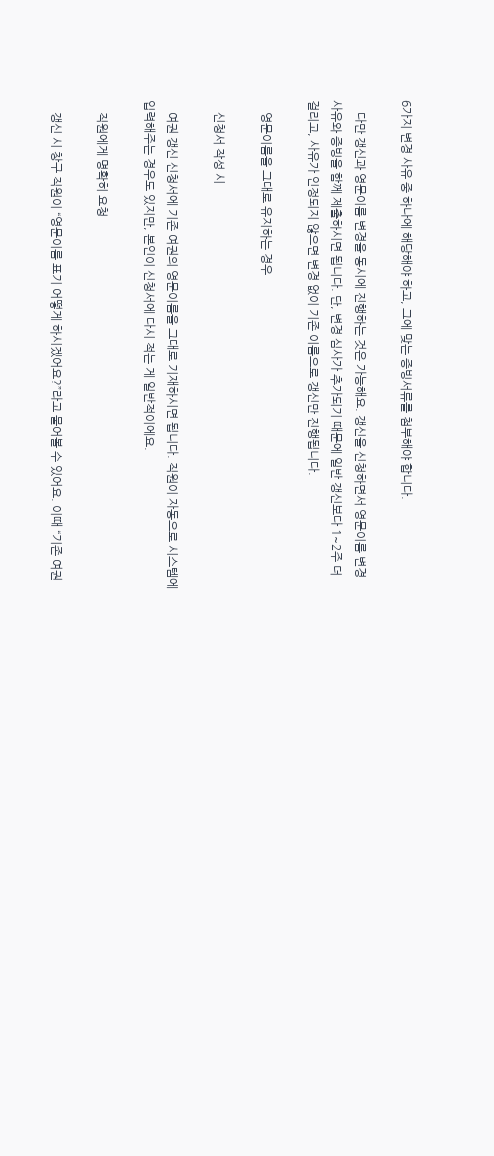6가지 변경 사유 중 하나에 해당해야 하고, 그에 맞는 증빙서류를 첨부해야 합니다.

    다만 갱신과 영문이름 변경을 동시에 진행하는 것은 가능해요. 갱신을 신청하면서 영문이름 변경 사유와 증빙을 함께 제출하시면 됩니다. 단, 변경 심사가 추가되기 때문에 일반 갱신보다 1~2주 더 걸리고, 사유가 인정되지 않으면 변경 없이 기존 이름으로 갱신만 진행됩니다.

    영문이름을 그대로 유지하는 경우

    신청서 작성 시

    여권 갱신 신청서에 기존 여권의 영문이름을 그대로 기재하시면 됩니다. 직원이 자동으로 시스템에 입력해주는 경우도 있지만, 본인이 신청서에 다시 적는 게 일반적이에요.

    직원에게 명확히 요청

    갱신 시 창구 직원이 “영문이름 표기 어떻게 하시겠어요?”라고 물어볼 수 있어요. 이때 “기존 여권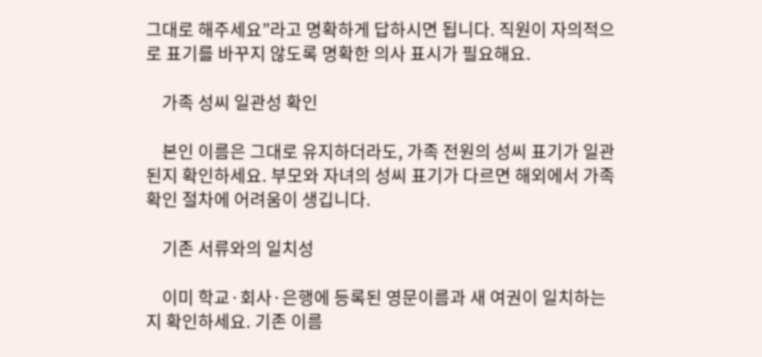그대로 해주세요”라고 명확하게 답하시면 됩니다. 직원이 자의적으로 표기를 바꾸지 않도록 명확한 의사 표시가 필요해요.

    가족 성씨 일관성 확인

    본인 이름은 그대로 유지하더라도, 가족 전원의 성씨 표기가 일관된지 확인하세요. 부모와 자녀의 성씨 표기가 다르면 해외에서 가족 확인 절차에 어려움이 생깁니다.

    기존 서류와의 일치성

    이미 학교·회사·은행에 등록된 영문이름과 새 여권이 일치하는지 확인하세요. 기존 이름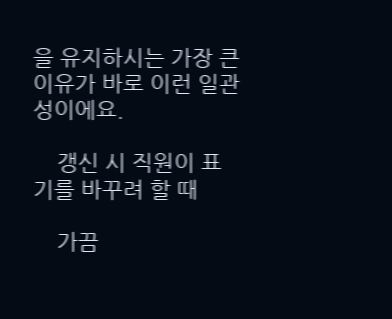을 유지하시는 가장 큰 이유가 바로 이런 일관성이에요.

    갱신 시 직원이 표기를 바꾸려 할 때

    가끔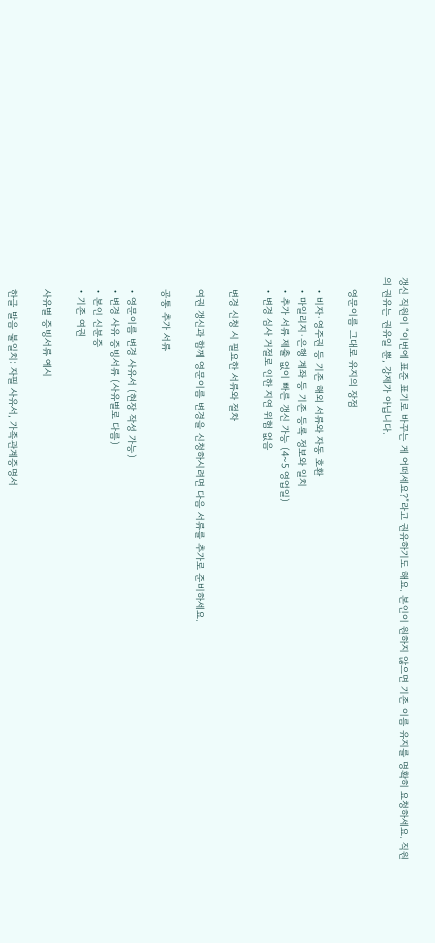갱신 직원이 “이번에 표준 표기로 바꾸는 게 어떠세요?”라고 권유하기도 해요. 본인이 원하지 않으면 기존 이름 유지를 명확히 요청하세요. 직원의 권유는 권유일 뿐, 강제가 아닙니다.

    영문이름 그대로 유지의 장점

    • 비자·영주권 등 기존 해외 서류와 자동 호환
    • 마일리지·은행 계좌 등 기존 등록 정보와 일치
    • 추가 서류 제출 없이 빠른 갱신 가능 (4~5 영업일)
    • 변경 심사 거절로 인한 지연 위험 없음

    변경 신청 시 필요한 서류와 절차

    여권 갱신과 함께 영문이름 변경을 신청하시려면 다음 서류를 추가로 준비하세요.

    공통 추가 서류

    • 영문이름 변경 사유서 (현장 작성 가능)
    • 변경 사유 증빙서류 (사유별로 다름)
    • 본인 신분증
    • 기존 여권

    사유별 증빙서류 예시

    한글 발음 불일치: 자필 사유서, 가족관계증명서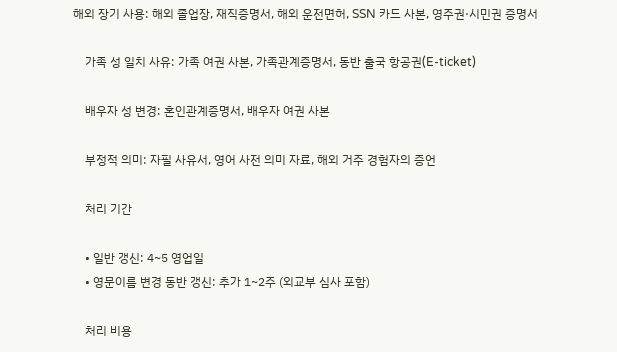해외 장기 사용: 해외 졸업장, 재직증명서, 해외 운전면허, SSN 카드 사본, 영주권·시민권 증명서

    가족 성 일치 사유: 가족 여권 사본, 가족관계증명서, 동반 출국 항공권(E-ticket)

    배우자 성 변경: 혼인관계증명서, 배우자 여권 사본

    부정적 의미: 자필 사유서, 영어 사전 의미 자료, 해외 거주 경험자의 증언

    처리 기간

    • 일반 갱신: 4~5 영업일
    • 영문이름 변경 동반 갱신: 추가 1~2주 (외교부 심사 포함)

    처리 비용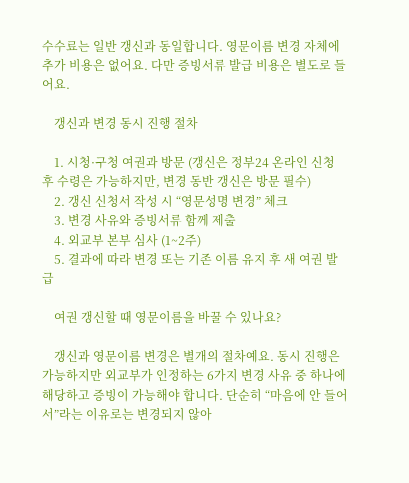수수료는 일반 갱신과 동일합니다. 영문이름 변경 자체에 추가 비용은 없어요. 다만 증빙서류 발급 비용은 별도로 들어요.

    갱신과 변경 동시 진행 절차

    1. 시청·구청 여권과 방문 (갱신은 정부24 온라인 신청 후 수령은 가능하지만, 변경 동반 갱신은 방문 필수)
    2. 갱신 신청서 작성 시 “영문성명 변경” 체크
    3. 변경 사유와 증빙서류 함께 제출
    4. 외교부 본부 심사 (1~2주)
    5. 결과에 따라 변경 또는 기존 이름 유지 후 새 여권 발급

    여권 갱신할 때 영문이름을 바꿀 수 있나요?

    갱신과 영문이름 변경은 별개의 절차예요. 동시 진행은 가능하지만 외교부가 인정하는 6가지 변경 사유 중 하나에 해당하고 증빙이 가능해야 합니다. 단순히 “마음에 안 들어서”라는 이유로는 변경되지 않아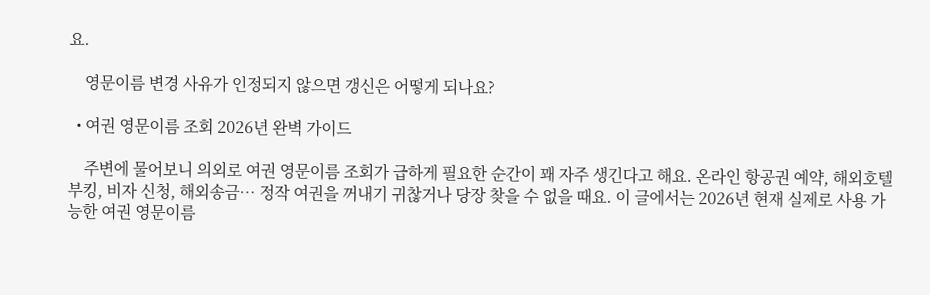요.

    영문이름 변경 사유가 인정되지 않으면 갱신은 어떻게 되나요?

  • 여권 영문이름 조회 2026년 완벽 가이드

    주변에 물어보니 의외로 여권 영문이름 조회가 급하게 필요한 순간이 꽤 자주 생긴다고 해요. 온라인 항공권 예약, 해외호텔 부킹, 비자 신청, 해외송금… 정작 여권을 꺼내기 귀찮거나 당장 찾을 수 없을 때요. 이 글에서는 2026년 현재 실제로 사용 가능한 여권 영문이름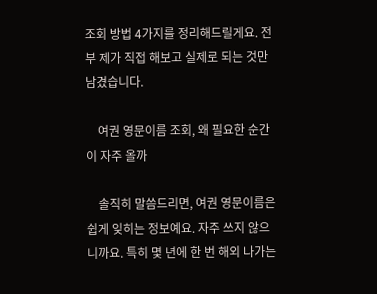조회 방법 4가지를 정리해드릴게요. 전부 제가 직접 해보고 실제로 되는 것만 남겼습니다.

    여권 영문이름 조회, 왜 필요한 순간이 자주 올까

    솔직히 말씀드리면, 여권 영문이름은 쉽게 잊히는 정보예요. 자주 쓰지 않으니까요. 특히 몇 년에 한 번 해외 나가는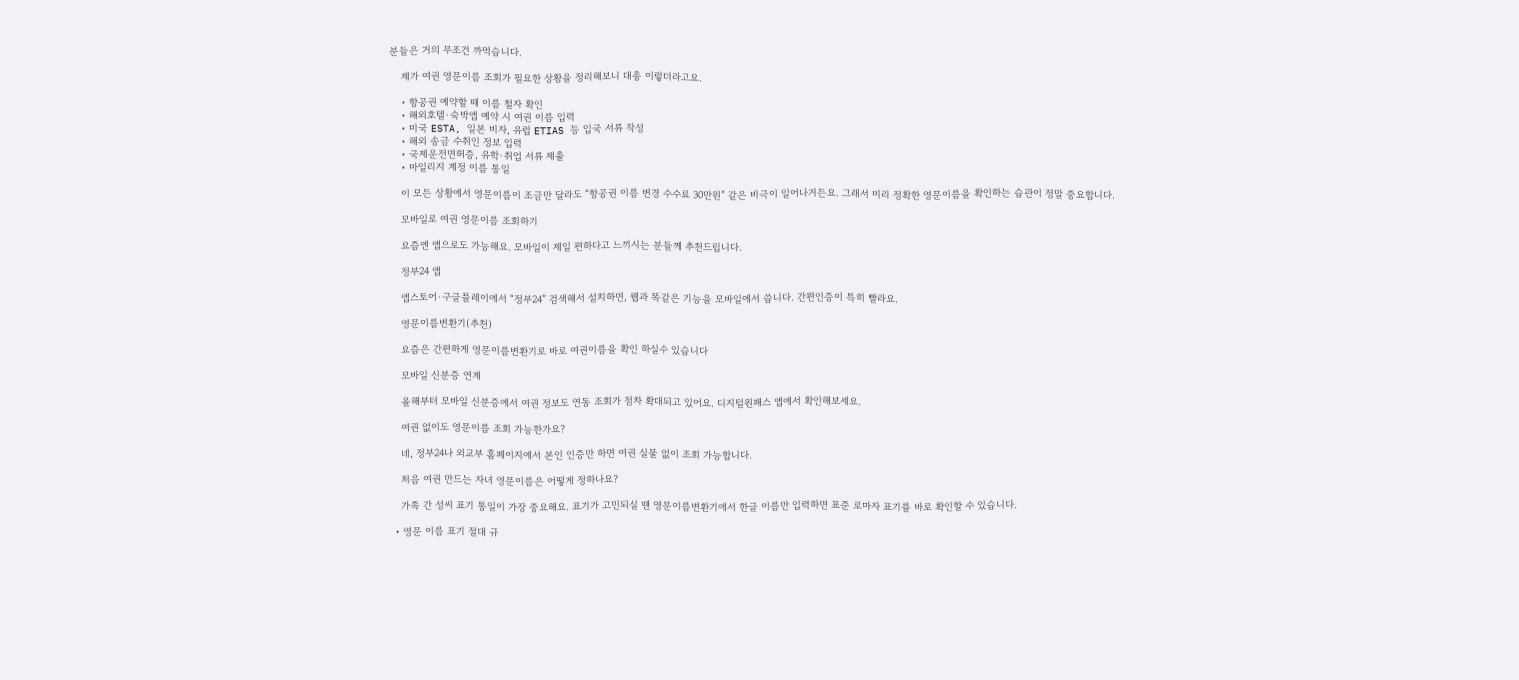분들은 거의 무조건 까먹습니다.

    제가 여권 영문이름 조회가 필요한 상황을 정리해보니 대충 이렇더라고요.

    • 항공권 예약할 때 이름 철자 확인
    • 해외호텔·숙박앱 예약 시 여권 이름 입력
    • 미국 ESTA, 일본 비자, 유럽 ETIAS 등 입국 서류 작성
    • 해외 송금 수취인 정보 입력
    • 국제운전면허증, 유학·취업 서류 제출
    • 마일리지 계정 이름 통일

    이 모든 상황에서 영문이름이 조금만 달라도 “항공권 이름 변경 수수료 30만원” 같은 비극이 일어나거든요. 그래서 미리 정확한 영문이름을 확인하는 습관이 정말 중요합니다.

    모바일로 여권 영문이름 조회하기

    요즘엔 앱으로도 가능해요. 모바일이 제일 편하다고 느끼시는 분들께 추천드립니다.

    정부24 앱

    앱스토어·구글플레이에서 “정부24” 검색해서 설치하면, 웹과 똑같은 기능을 모바일에서 씁니다. 간편인증이 특히 빨라요.

    영문이름변환기(추천)

    요즘은 간편하게 영문이름변환기로 바로 여권이름을 확인 하실수 있습니다

    모바일 신분증 연계

    올해부터 모바일 신분증에서 여권 정보도 연동 조회가 점차 확대되고 있어요. 디지털원패스 앱에서 확인해보세요.

    여권 없이도 영문이름 조회 가능한가요?

    네, 정부24나 외교부 홈페이지에서 본인 인증만 하면 여권 실물 없이 조회 가능합니다.

    처음 여권 만드는 자녀 영문이름은 어떻게 정하나요?

    가족 간 성씨 표기 통일이 가장 중요해요. 표기가 고민되실 땐 영문이름변환기에서 한글 이름만 입력하면 표준 로마자 표기를 바로 확인할 수 있습니다.

  • 영문 이름 표기 절대 규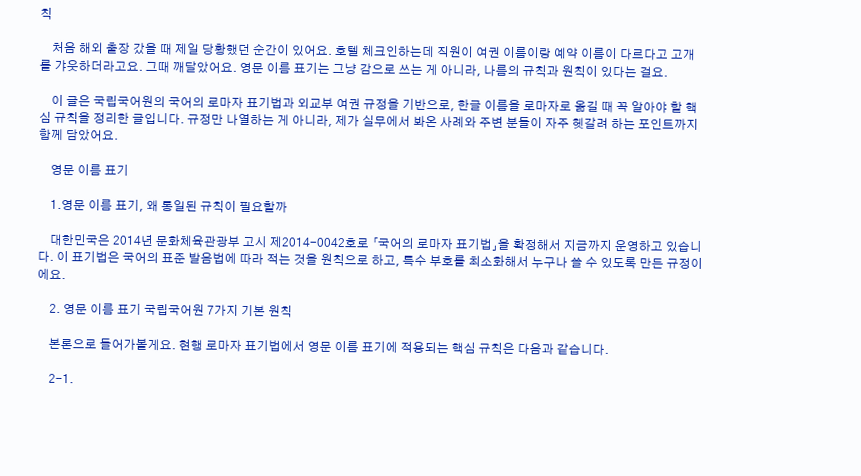칙

    처음 해외 출장 갔을 때 제일 당황했던 순간이 있어요. 호텔 체크인하는데 직원이 여권 이름이랑 예약 이름이 다르다고 고개를 갸웃하더라고요. 그때 깨달았어요. 영문 이름 표기는 그냥 감으로 쓰는 게 아니라, 나름의 규칙과 원칙이 있다는 걸요.

    이 글은 국립국어원의 국어의 로마자 표기법과 외교부 여권 규정을 기반으로, 한글 이름을 로마자로 옮길 때 꼭 알아야 할 핵심 규칙을 정리한 글입니다. 규정만 나열하는 게 아니라, 제가 실무에서 봐온 사례와 주변 분들이 자주 헷갈려 하는 포인트까지 함께 담았어요.

    영문 이름 표기

    1.영문 이름 표기, 왜 통일된 규칙이 필요할까

    대한민국은 2014년 문화체육관광부 고시 제2014-0042호로 「국어의 로마자 표기법」을 확정해서 지금까지 운영하고 있습니다. 이 표기법은 국어의 표준 발음법에 따라 적는 것을 원칙으로 하고, 특수 부호를 최소화해서 누구나 쓸 수 있도록 만든 규정이에요.

    2. 영문 이름 표기 국립국어원 7가지 기본 원칙

    본론으로 들어가볼게요. 현행 로마자 표기법에서 영문 이름 표기에 적용되는 핵심 규칙은 다음과 같습니다.

    2-1.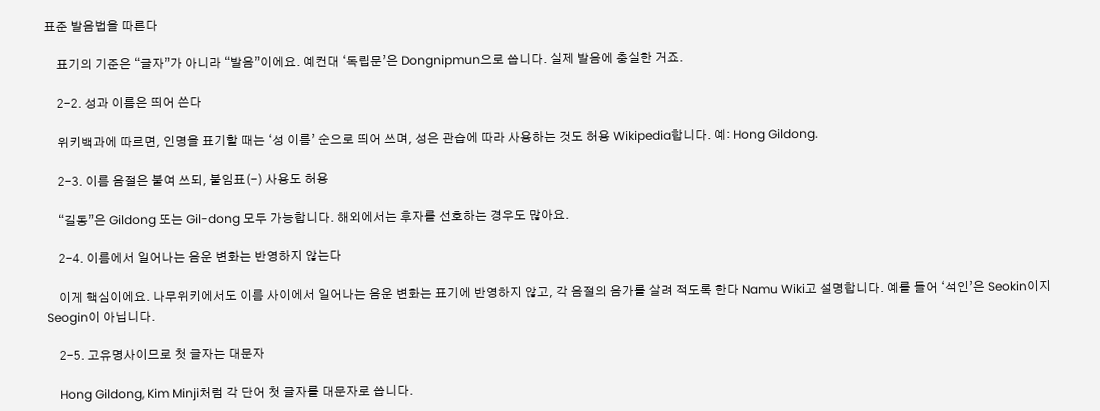표준 발음법을 따른다

    표기의 기준은 “글자”가 아니라 “발음”이에요. 예컨대 ‘독립문’은 Dongnipmun으로 씁니다. 실제 발음에 충실한 거죠.

    2-2. 성과 이름은 띄어 쓴다

    위키백과에 따르면, 인명을 표기할 때는 ‘성 이름’ 순으로 띄어 쓰며, 성은 관습에 따라 사용하는 것도 허용 Wikipedia합니다. 예: Hong Gildong.

    2-3. 이름 음절은 붙여 쓰되, 붙임표(-) 사용도 허용

    “길동”은 Gildong 또는 Gil-dong 모두 가능합니다. 해외에서는 후자를 선호하는 경우도 많아요.

    2-4. 이름에서 일어나는 음운 변화는 반영하지 않는다

    이게 핵심이에요. 나무위키에서도 이름 사이에서 일어나는 음운 변화는 표기에 반영하지 않고, 각 음절의 음가를 살려 적도록 한다 Namu Wiki고 설명합니다. 예를 들어 ‘석인’은 Seokin이지 Seogin이 아닙니다.

    2-5. 고유명사이므로 첫 글자는 대문자

    Hong Gildong, Kim Minji처럼 각 단어 첫 글자를 대문자로 씁니다.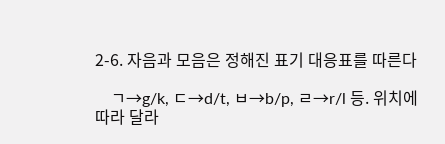2-6. 자음과 모음은 정해진 표기 대응표를 따른다

    ㄱ→g/k, ㄷ→d/t, ㅂ→b/p, ㄹ→r/l 등. 위치에 따라 달라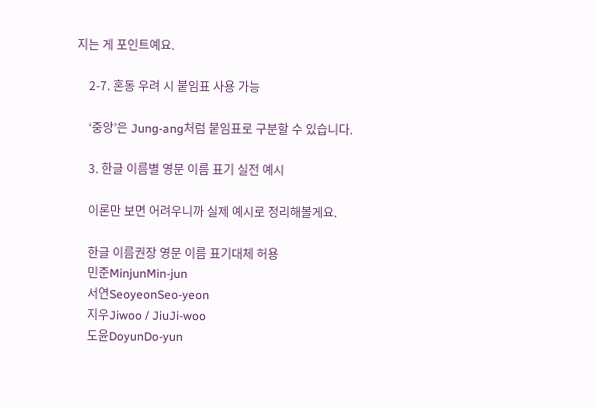지는 게 포인트예요.

    2-7. 혼동 우려 시 붙임표 사용 가능

    ‘중앙’은 Jung-ang처럼 붙임표로 구분할 수 있습니다.

    3. 한글 이름별 영문 이름 표기 실전 예시

    이론만 보면 어려우니까 실제 예시로 정리해볼게요.

    한글 이름권장 영문 이름 표기대체 허용
    민준MinjunMin-jun
    서연SeoyeonSeo-yeon
    지우Jiwoo / JiuJi-woo
    도윤DoyunDo-yun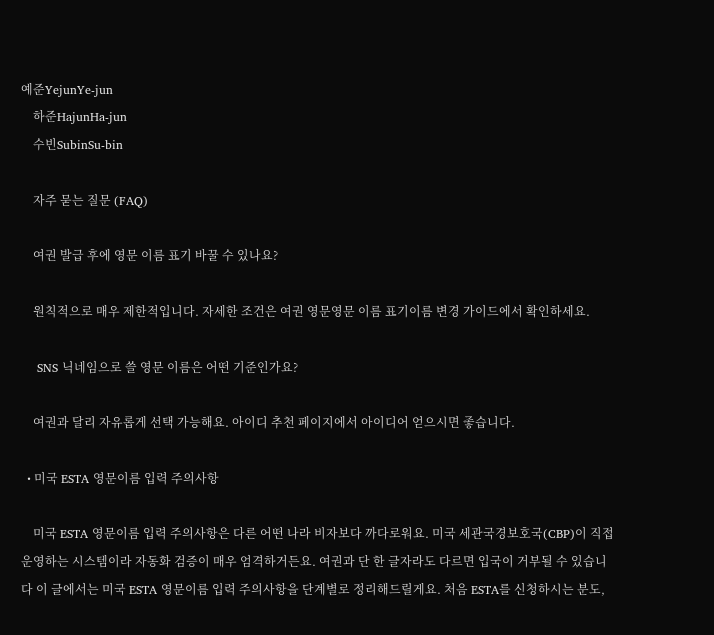예준YejunYe-jun
    하준HajunHa-jun
    수빈SubinSu-bin

    자주 묻는 질문 (FAQ)

    여권 발급 후에 영문 이름 표기 바꿀 수 있나요?

    원칙적으로 매우 제한적입니다. 자세한 조건은 여권 영문영문 이름 표기이름 변경 가이드에서 확인하세요.

    SNS 닉네임으로 쓸 영문 이름은 어떤 기준인가요?

    여권과 달리 자유롭게 선택 가능해요. 아이디 추천 페이지에서 아이디어 얻으시면 좋습니다.

  • 미국 ESTA 영문이름 입력 주의사항

    미국 ESTA 영문이름 입력 주의사항은 다른 어떤 나라 비자보다 까다로워요. 미국 세관국경보호국(CBP)이 직접 운영하는 시스템이라 자동화 검증이 매우 엄격하거든요. 여권과 단 한 글자라도 다르면 입국이 거부될 수 있습니다 이 글에서는 미국 ESTA 영문이름 입력 주의사항을 단계별로 정리해드릴게요. 처음 ESTA를 신청하시는 분도,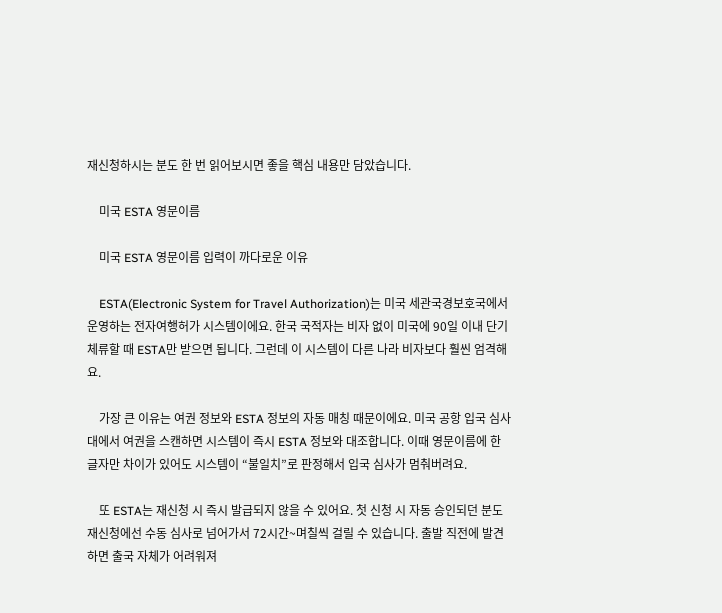재신청하시는 분도 한 번 읽어보시면 좋을 핵심 내용만 담았습니다.

    미국 ESTA 영문이름

    미국 ESTA 영문이름 입력이 까다로운 이유

    ESTA(Electronic System for Travel Authorization)는 미국 세관국경보호국에서 운영하는 전자여행허가 시스템이에요. 한국 국적자는 비자 없이 미국에 90일 이내 단기 체류할 때 ESTA만 받으면 됩니다. 그런데 이 시스템이 다른 나라 비자보다 훨씬 엄격해요.

    가장 큰 이유는 여권 정보와 ESTA 정보의 자동 매칭 때문이에요. 미국 공항 입국 심사대에서 여권을 스캔하면 시스템이 즉시 ESTA 정보와 대조합니다. 이때 영문이름에 한 글자만 차이가 있어도 시스템이 “불일치”로 판정해서 입국 심사가 멈춰버려요.

    또 ESTA는 재신청 시 즉시 발급되지 않을 수 있어요. 첫 신청 시 자동 승인되던 분도 재신청에선 수동 심사로 넘어가서 72시간~며칠씩 걸릴 수 있습니다. 출발 직전에 발견하면 출국 자체가 어려워져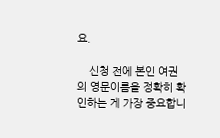요.

    신청 전에 본인 여권의 영문이름을 정확히 확인하는 게 가장 중요합니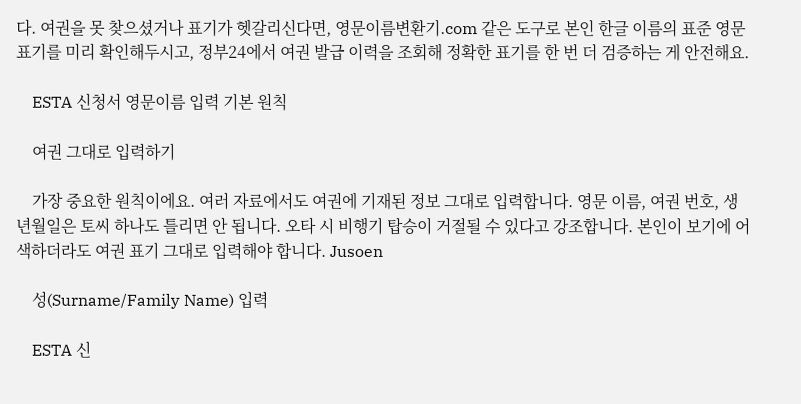다. 여권을 못 찾으셨거나 표기가 헷갈리신다면, 영문이름변환기.com 같은 도구로 본인 한글 이름의 표준 영문 표기를 미리 확인해두시고, 정부24에서 여권 발급 이력을 조회해 정확한 표기를 한 번 더 검증하는 게 안전해요.

    ESTA 신청서 영문이름 입력 기본 원칙

    여권 그대로 입력하기

    가장 중요한 원칙이에요. 여러 자료에서도 여권에 기재된 정보 그대로 입력합니다. 영문 이름, 여권 번호, 생년월일은 토씨 하나도 틀리면 안 됩니다. 오타 시 비행기 탑승이 거절될 수 있다고 강조합니다. 본인이 보기에 어색하더라도 여권 표기 그대로 입력해야 합니다. Jusoen

    성(Surname/Family Name) 입력

    ESTA 신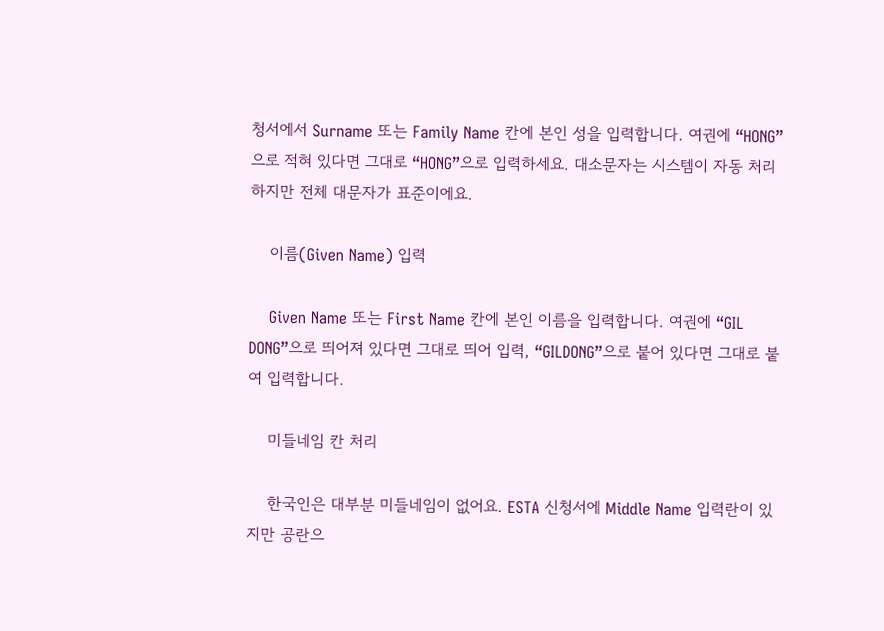청서에서 Surname 또는 Family Name 칸에 본인 성을 입력합니다. 여권에 “HONG”으로 적혀 있다면 그대로 “HONG”으로 입력하세요. 대소문자는 시스템이 자동 처리하지만 전체 대문자가 표준이에요.

    이름(Given Name) 입력

    Given Name 또는 First Name 칸에 본인 이름을 입력합니다. 여권에 “GIL DONG”으로 띄어져 있다면 그대로 띄어 입력, “GILDONG”으로 붙어 있다면 그대로 붙여 입력합니다.

    미들네임 칸 처리

    한국인은 대부분 미들네임이 없어요. ESTA 신청서에 Middle Name 입력란이 있지만 공란으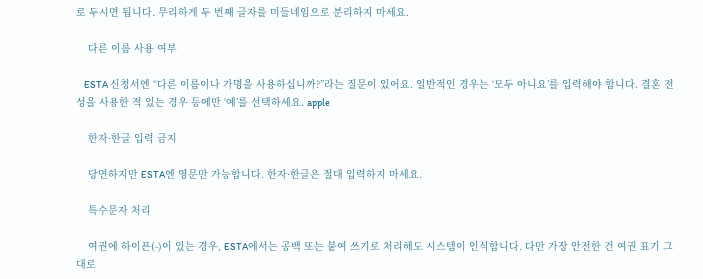로 두시면 됩니다. 무리하게 두 번째 글자를 미들네임으로 분리하지 마세요.

    다른 이름 사용 여부

    ESTA 신청서엔 “다른 이름이나 가명을 사용하십니까?”라는 질문이 있어요. 일반적인 경우는 ‘모두 아니요’를 입력해야 합니다. 결혼 전 성을 사용한 적 있는 경우 등에만 ‘예’를 선택하세요. apple

    한자·한글 입력 금지

    당연하지만 ESTA엔 영문만 가능합니다. 한자·한글은 절대 입력하지 마세요.

    특수문자 처리

    여권에 하이픈(-)이 있는 경우, ESTA에서는 공백 또는 붙여 쓰기로 처리해도 시스템이 인식합니다. 다만 가장 안전한 건 여권 표기 그대로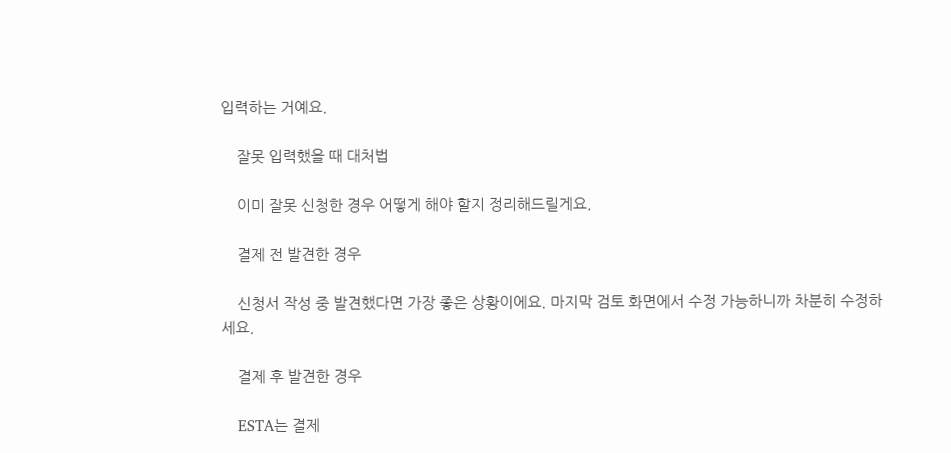입력하는 거예요.

    잘못 입력했을 때 대처법

    이미 잘못 신청한 경우 어떻게 해야 할지 정리해드릴게요.

    결제 전 발견한 경우

    신청서 작성 중 발견했다면 가장 좋은 상황이에요. 마지막 검토 화면에서 수정 가능하니까 차분히 수정하세요.

    결제 후 발견한 경우

    ESTA는 결제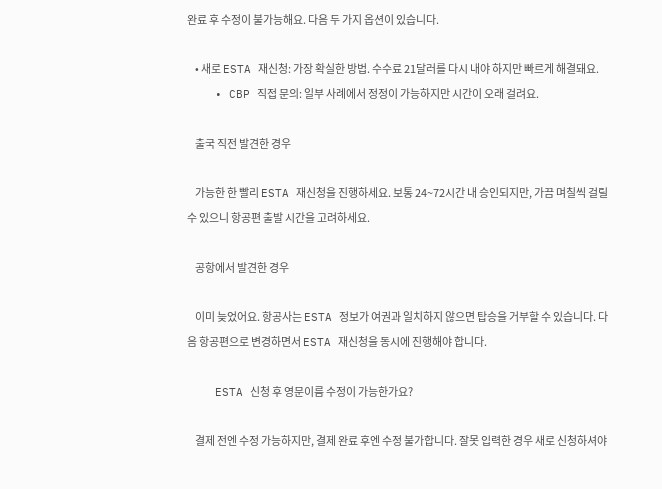완료 후 수정이 불가능해요. 다음 두 가지 옵션이 있습니다.

    • 새로 ESTA 재신청: 가장 확실한 방법. 수수료 21달러를 다시 내야 하지만 빠르게 해결돼요.
    • CBP 직접 문의: 일부 사례에서 정정이 가능하지만 시간이 오래 걸려요.

    출국 직전 발견한 경우

    가능한 한 빨리 ESTA 재신청을 진행하세요. 보통 24~72시간 내 승인되지만, 가끔 며칠씩 걸릴 수 있으니 항공편 출발 시간을 고려하세요.

    공항에서 발견한 경우

    이미 늦었어요. 항공사는 ESTA 정보가 여권과 일치하지 않으면 탑승을 거부할 수 있습니다. 다음 항공편으로 변경하면서 ESTA 재신청을 동시에 진행해야 합니다.

    ESTA 신청 후 영문이름 수정이 가능한가요?

    결제 전엔 수정 가능하지만, 결제 완료 후엔 수정 불가합니다. 잘못 입력한 경우 새로 신청하셔야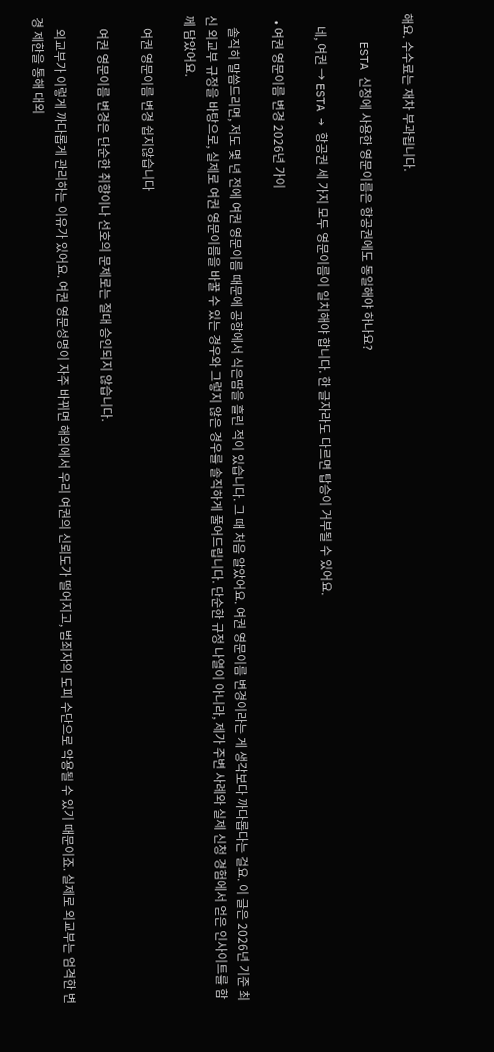해요. 수수료는 재차 부과됩니다.

    ESTA 신청에 사용한 영문이름은 항공권에도 동일해야 하나요?

    네, 여권 → ESTA → 항공권 세 가지 모두 영문이름이 일치해야 합니다. 한 글자라도 다르면 탑승이 거부될 수 있어요.

  • 여권 영문이름 변경 2026년 가이

    솔직히 말씀드리면, 저도 몇 년 전에 여권 영문이름 때문에 공항에서 식은땀을 흘린 적이 있습니다. 그 때 처음 알았어요. 여권 영문이름 변경이라는 게 생각보다 까다롭다는 걸요. 이 글은 2026년 기준 최신 외교부 규정을 바탕으로, 실제로 여권 영문이름을 바꿀 수 있는 경우와 그렇지 않은 경우를 솔직하게 풀어드립니다. 단순한 규정 나열이 아니라, 제가 주변 사례와 실제 신청 경험에서 얻은 인사이트를 함께 담았어요.

    여권 영문이름 변경 쉽지않습니다

    여권 영문이름 변경은 단순한 취향이나 선호의 문제로는 절대 승인되지 않습니다.

    외교부가 이렇게 까다롭게 관리하는 이유가 있어요. 여권 영문성명이 자주 바뀌면 해외에서 우리 여권의 신뢰도가 떨어지고, 범죄자의 도피 수단으로 악용될 수 있기 때문이죠. 실제로 외교부는 엄격한 변경 제한을 통해 대외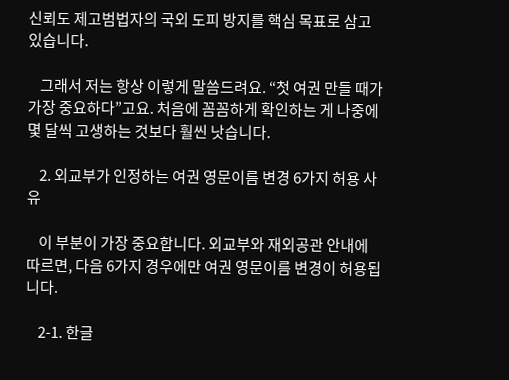신뢰도 제고범법자의 국외 도피 방지를 핵심 목표로 삼고 있습니다.

    그래서 저는 항상 이렇게 말씀드려요. “첫 여권 만들 때가 가장 중요하다”고요. 처음에 꼼꼼하게 확인하는 게 나중에 몇 달씩 고생하는 것보다 훨씬 낫습니다.

    2. 외교부가 인정하는 여권 영문이름 변경 6가지 허용 사유

    이 부분이 가장 중요합니다. 외교부와 재외공관 안내에 따르면, 다음 6가지 경우에만 여권 영문이름 변경이 허용됩니다.

    2-1. 한글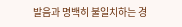발음과 명백히 불일치하는 경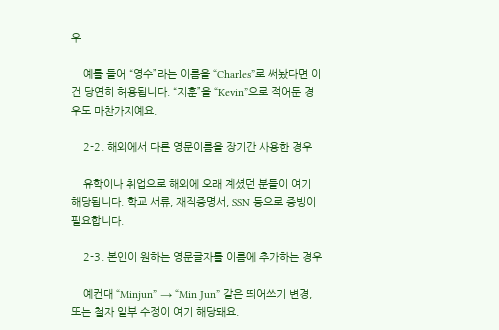우

    예를 들어 “영수”라는 이름을 “Charles”로 써놨다면 이건 당연히 허용됩니다. “지훈”을 “Kevin”으로 적어둔 경우도 마찬가지예요.

    2-2. 해외에서 다른 영문이름을 장기간 사용한 경우

    유학이나 취업으로 해외에 오래 계셨던 분들이 여기 해당됩니다. 학교 서류, 재직증명서, SSN 등으로 증빙이 필요합니다.

    2-3. 본인이 원하는 영문글자를 이름에 추가하는 경우

    예컨대 “Minjun” → “Min Jun” 같은 띄어쓰기 변경, 또는 철자 일부 수정이 여기 해당돼요.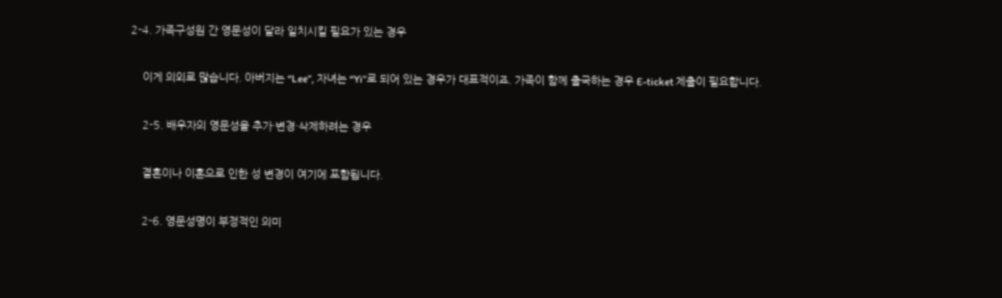2-4. 가족구성원 간 영문성이 달라 일치시킬 필요가 있는 경우

    이게 의외로 많습니다. 아버지는 “Lee”, 자녀는 “Yi”로 되어 있는 경우가 대표적이죠. 가족이 함께 출국하는 경우 E-ticket 제출이 필요합니다.

    2-5. 배우자의 영문성을 추가·변경·삭제하려는 경우

    결혼이나 이혼으로 인한 성 변경이 여기에 포함됩니다.

    2-6. 영문성명이 부정적인 의미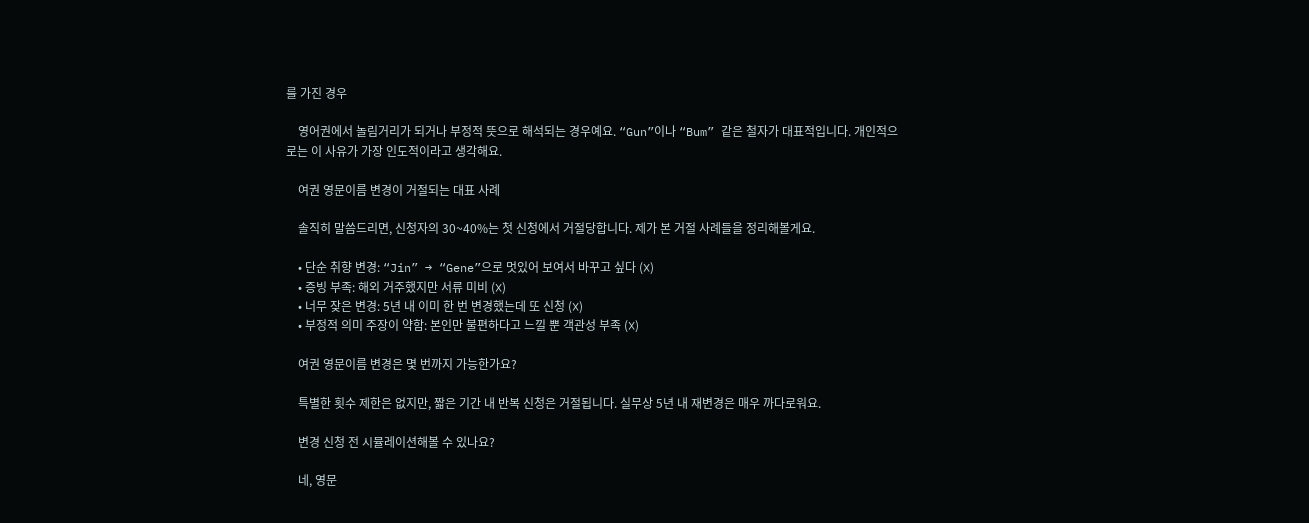를 가진 경우

    영어권에서 놀림거리가 되거나 부정적 뜻으로 해석되는 경우예요. “Gun”이나 “Bum” 같은 철자가 대표적입니다. 개인적으로는 이 사유가 가장 인도적이라고 생각해요.

    여권 영문이름 변경이 거절되는 대표 사례

    솔직히 말씀드리면, 신청자의 30~40%는 첫 신청에서 거절당합니다. 제가 본 거절 사례들을 정리해볼게요.

    • 단순 취향 변경: “Jin” → “Gene”으로 멋있어 보여서 바꾸고 싶다 (❌)
    • 증빙 부족: 해외 거주했지만 서류 미비 (❌)
    • 너무 잦은 변경: 5년 내 이미 한 번 변경했는데 또 신청 (❌)
    • 부정적 의미 주장이 약함: 본인만 불편하다고 느낄 뿐 객관성 부족 (❌)

    여권 영문이름 변경은 몇 번까지 가능한가요?

    특별한 횟수 제한은 없지만, 짧은 기간 내 반복 신청은 거절됩니다. 실무상 5년 내 재변경은 매우 까다로워요.

    변경 신청 전 시뮬레이션해볼 수 있나요?

    네, 영문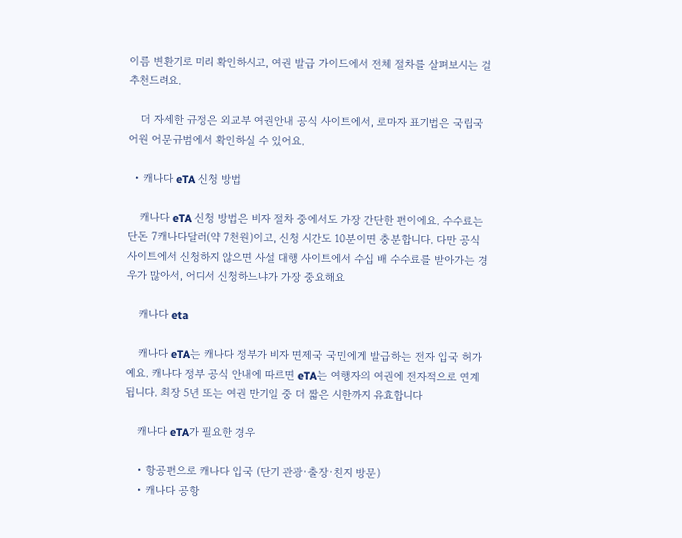이름 변환기로 미리 확인하시고, 여권 발급 가이드에서 전체 절차를 살펴보시는 걸 추천드려요.

    더 자세한 규정은 외교부 여권안내 공식 사이트에서, 로마자 표기법은 국립국어원 어문규범에서 확인하실 수 있어요.

  • 캐나다 eTA 신청 방법

    캐나다 eTA 신청 방법은 비자 절차 중에서도 가장 간단한 편이에요. 수수료는 단돈 7캐나다달러(약 7천원)이고, 신청 시간도 10분이면 충분합니다. 다만 공식 사이트에서 신청하지 않으면 사설 대행 사이트에서 수십 배 수수료를 받아가는 경우가 많아서, 어디서 신청하느냐가 가장 중요해요

    캐나다 eta

    캐나다 eTA는 캐나다 정부가 비자 면제국 국민에게 발급하는 전자 입국 허가예요. 캐나다 정부 공식 안내에 따르면 eTA는 여행자의 여권에 전자적으로 연계됩니다. 최장 5년 또는 여권 만기일 중 더 짧은 시한까지 유효합니다

    캐나다 eTA가 필요한 경우

    • 항공편으로 캐나다 입국 (단기 관광·출장·친지 방문)
    • 캐나다 공항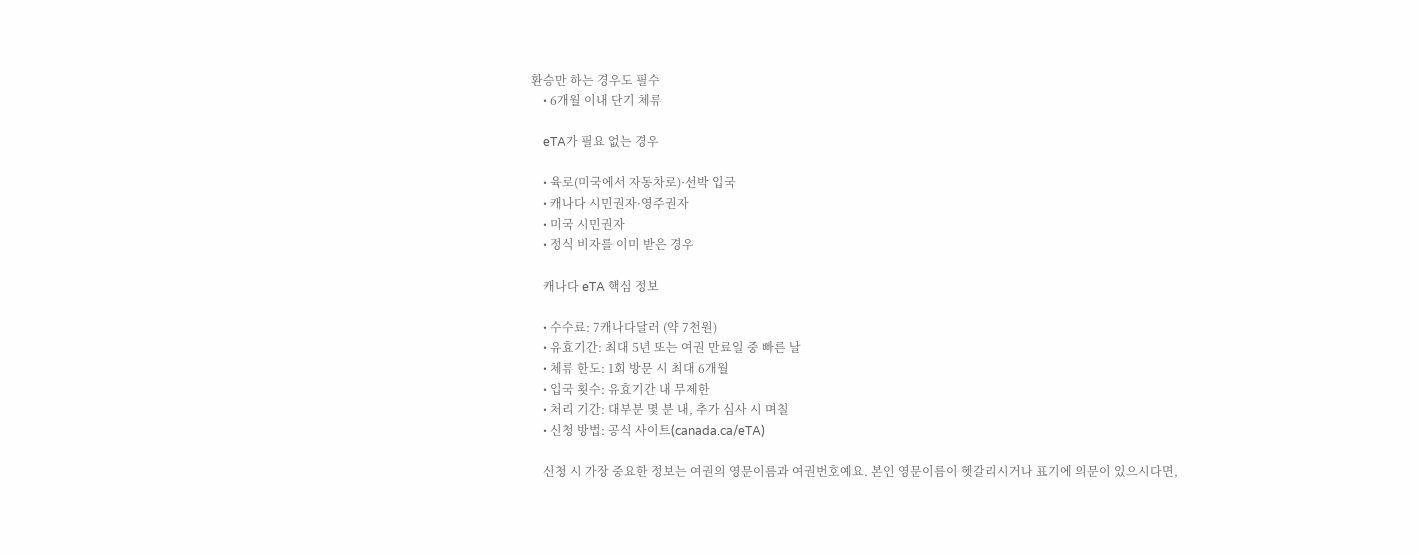환승만 하는 경우도 필수
    • 6개월 이내 단기 체류

    eTA가 필요 없는 경우

    • 육로(미국에서 자동차로)·선박 입국
    • 캐나다 시민권자·영주권자
    • 미국 시민권자
    • 정식 비자를 이미 받은 경우

    캐나다 eTA 핵심 정보

    • 수수료: 7캐나다달러 (약 7천원)
    • 유효기간: 최대 5년 또는 여권 만료일 중 빠른 날
    • 체류 한도: 1회 방문 시 최대 6개월
    • 입국 횟수: 유효기간 내 무제한
    • 처리 기간: 대부분 몇 분 내, 추가 심사 시 며칠
    • 신청 방법: 공식 사이트(canada.ca/eTA)

    신청 시 가장 중요한 정보는 여권의 영문이름과 여권번호예요. 본인 영문이름이 헷갈리시거나 표기에 의문이 있으시다면,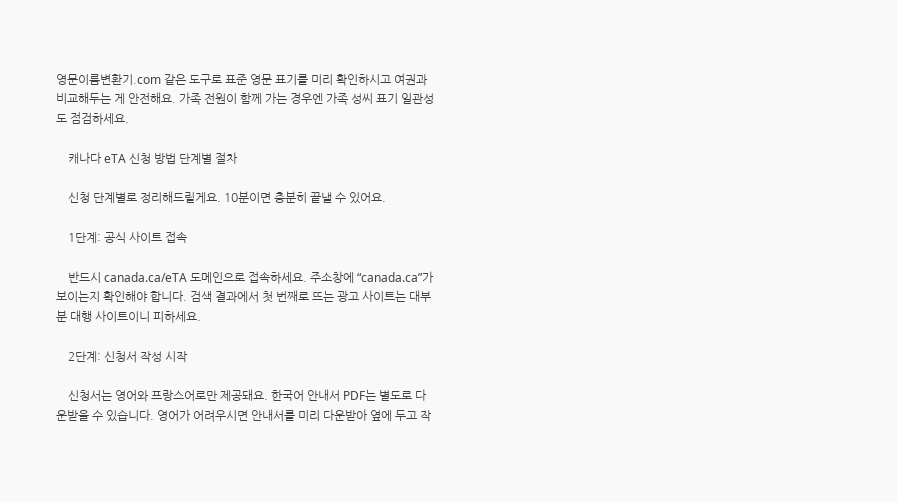영문이름변환기.com 같은 도구로 표준 영문 표기를 미리 확인하시고 여권과 비교해두는 게 안전해요. 가족 전원이 함께 가는 경우엔 가족 성씨 표기 일관성도 점검하세요.

    캐나다 eTA 신청 방법 단계별 절차

    신청 단계별로 정리해드릴게요. 10분이면 충분히 끝낼 수 있어요.

    1단계: 공식 사이트 접속

    반드시 canada.ca/eTA 도메인으로 접속하세요. 주소창에 “canada.ca”가 보이는지 확인해야 합니다. 검색 결과에서 첫 번째로 뜨는 광고 사이트는 대부분 대행 사이트이니 피하세요.

    2단계: 신청서 작성 시작

    신청서는 영어와 프랑스어로만 제공돼요. 한국어 안내서 PDF는 별도로 다운받을 수 있습니다. 영어가 어려우시면 안내서를 미리 다운받아 옆에 두고 작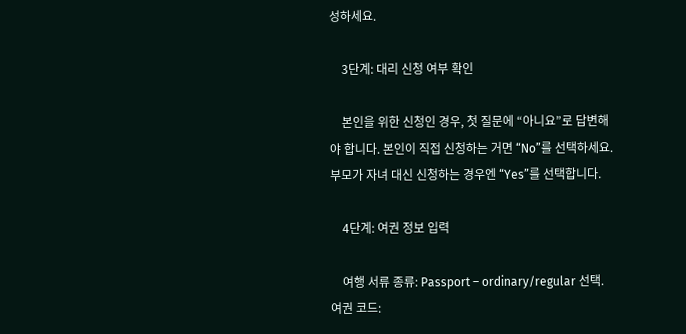성하세요.

    3단계: 대리 신청 여부 확인

    본인을 위한 신청인 경우, 첫 질문에 “아니요”로 답변해야 합니다. 본인이 직접 신청하는 거면 “No”를 선택하세요. 부모가 자녀 대신 신청하는 경우엔 “Yes”를 선택합니다.

    4단계: 여권 정보 입력

    여행 서류 종류: Passport – ordinary/regular 선택. 여권 코드: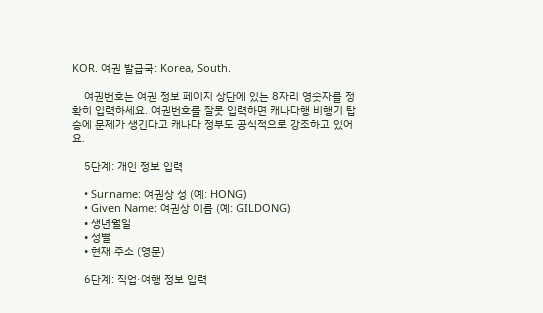KOR. 여권 발급국: Korea, South.

    여권번호는 여권 정보 페이지 상단에 있는 8자리 영숫자를 정확히 입력하세요. 여권번호를 잘못 입력하면 캐나다행 비행기 탑승에 문제가 생긴다고 캐나다 정부도 공식적으로 강조하고 있어요.

    5단계: 개인 정보 입력

    • Surname: 여권상 성 (예: HONG)
    • Given Name: 여권상 이름 (예: GILDONG)
    • 생년월일
    • 성별
    • 현재 주소 (영문)

    6단계: 직업·여행 정보 입력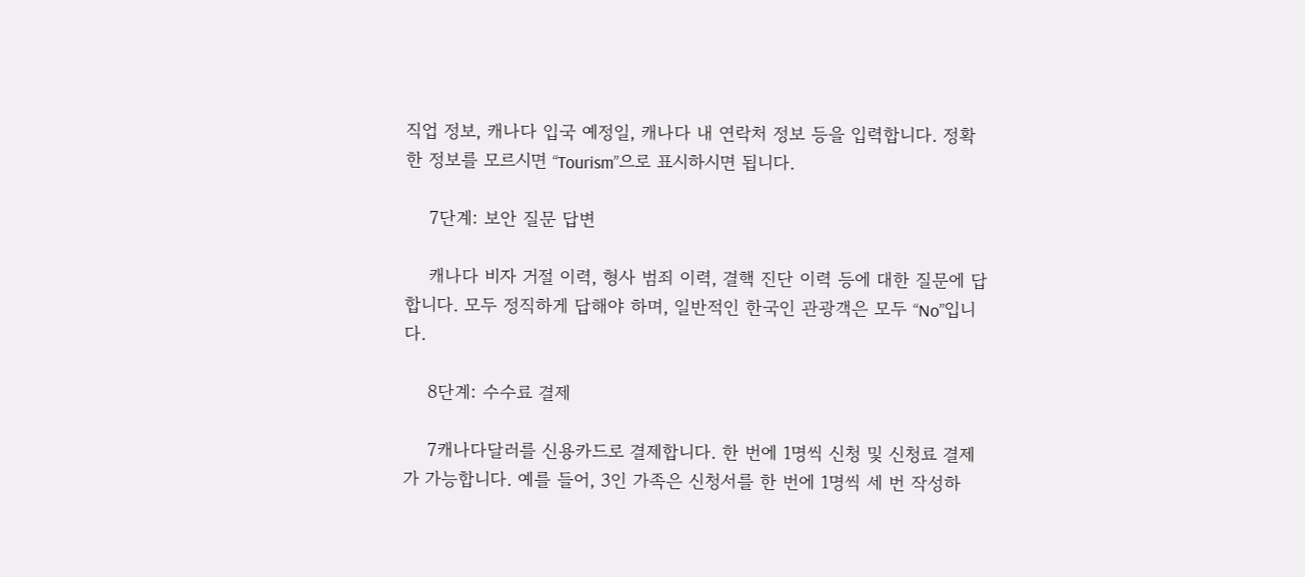직업 정보, 캐나다 입국 예정일, 캐나다 내 연락처 정보 등을 입력합니다. 정확한 정보를 모르시면 “Tourism”으로 표시하시면 됩니다.

    7단계: 보안 질문 답변

    캐나다 비자 거절 이력, 형사 범죄 이력, 결핵 진단 이력 등에 대한 질문에 답합니다. 모두 정직하게 답해야 하며, 일반적인 한국인 관광객은 모두 “No”입니다.

    8단계: 수수료 결제

    7캐나다달러를 신용카드로 결제합니다. 한 번에 1명씩 신청 및 신청료 결제가 가능합니다. 예를 들어, 3인 가족은 신청서를 한 번에 1명씩 세 번 작성하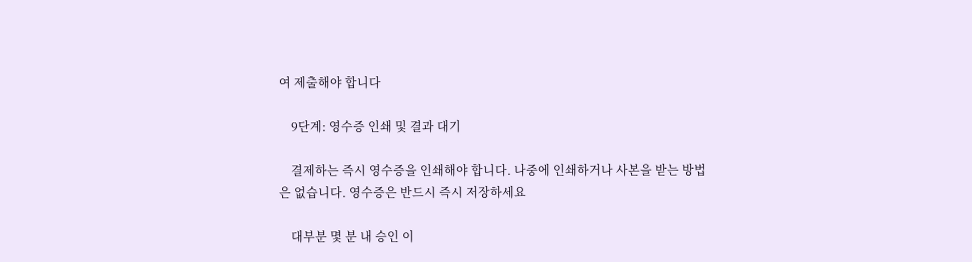여 제출해야 합니다

    9단계: 영수증 인쇄 및 결과 대기

    결제하는 즉시 영수증을 인쇄해야 합니다. 나중에 인쇄하거나 사본을 받는 방법은 없습니다. 영수증은 반드시 즉시 저장하세요

    대부분 몇 분 내 승인 이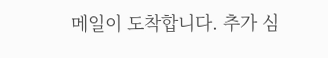메일이 도착합니다. 추가 심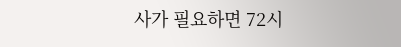사가 필요하면 72시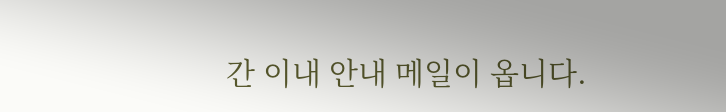간 이내 안내 메일이 옵니다.